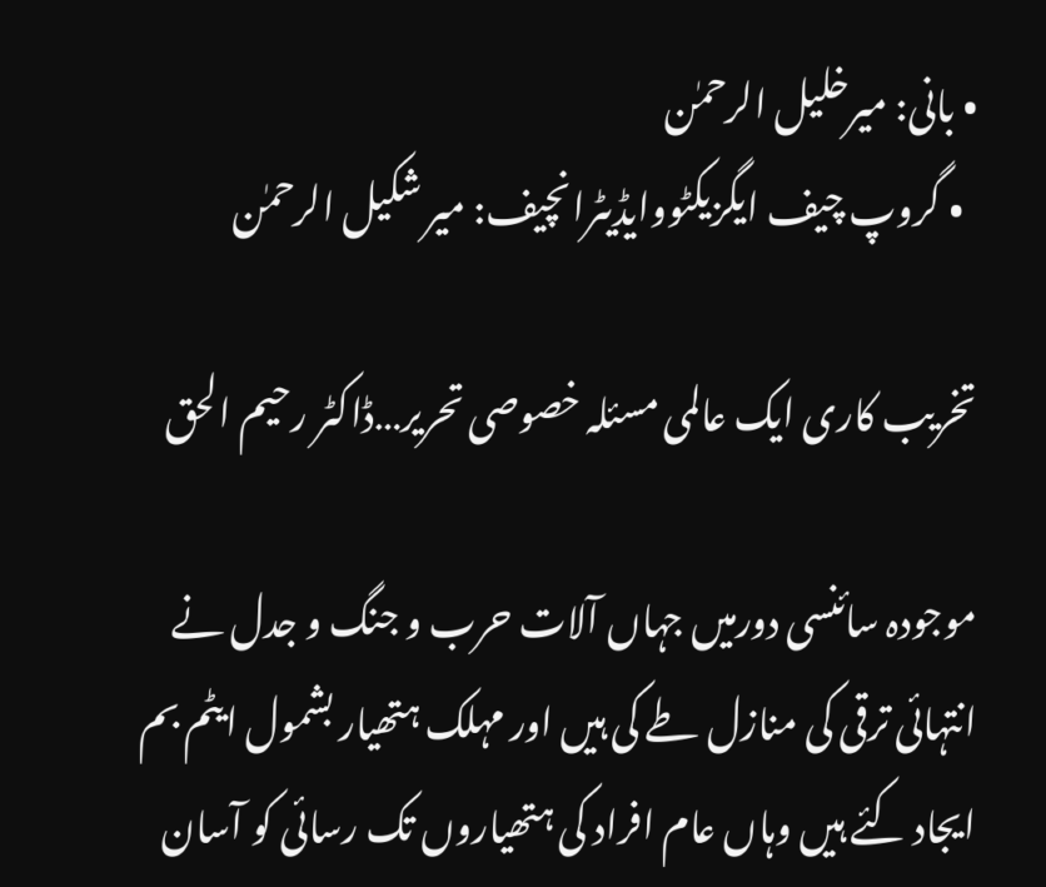• بانی: میرخلیل الرحمٰن
  • گروپ چیف ایگزیکٹووایڈیٹرانچیف: میر شکیل الرحمٰن

تخریب کاری ایک عالمی مسئلہ خصوصی تحریر…ڈاکٹر رحیم الحق

موجودہ سائنسی دورمیں جہاں آلات حرب و جنگ و جدل نے انتہائی ترقی کی منازل طے کی ہیں اور مہلک ہتھیار بشمول ایٹم بم ایجاد کئے ہیں وہاں عام افراد کی ہتھیاروں تک رسائی کو آسان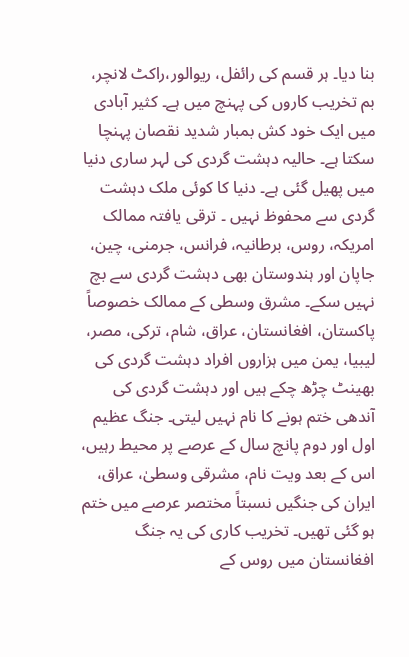بنا دیا۔ ہر قسم کی رائفل، ریوالور،راکٹ لانچر، بم تخریب کاروں کی پہنچ میں ہے۔ کثیر آبادی میں ایک خود کش بمبار شدید نقصان پہنچا سکتا ہے۔ حالیہ دہشت گردی کی لہر ساری دنیا میں پھیل گئی ہے۔ دنیا کا کوئی ملک دہشت گردی سے محفوظ نہیں ۔ ترقی یافتہ ممالک امریکہ، روس، برطانیہ، فرانس، جرمنی، چین، جاپان اور ہندوستان بھی دہشت گردی سے بچ نہیں سکے۔ مشرق وسطی کے ممالک خصوصاً پاکستان، افغانستان، عراق، شام، ترکی، مصر، لیبیا، یمن میں ہزاروں افراد دہشت گردی کی بھینٹ چڑھ چکے ہیں اور دہشت گردی کی آندھی ختم ہونے کا نام نہیں لیتی۔ جنگ عظیم اول اور دوم پانچ سال کے عرصے پر محیط رہیں، اس کے بعد ویت نام، مشرقی وسطیٰ، عراق، ایران کی جنگیں نسبتاً مختصر عرصے میں ختم ہو گئی تھیں۔ تخریب کاری کی یہ جنگ افغانستان میں روس کے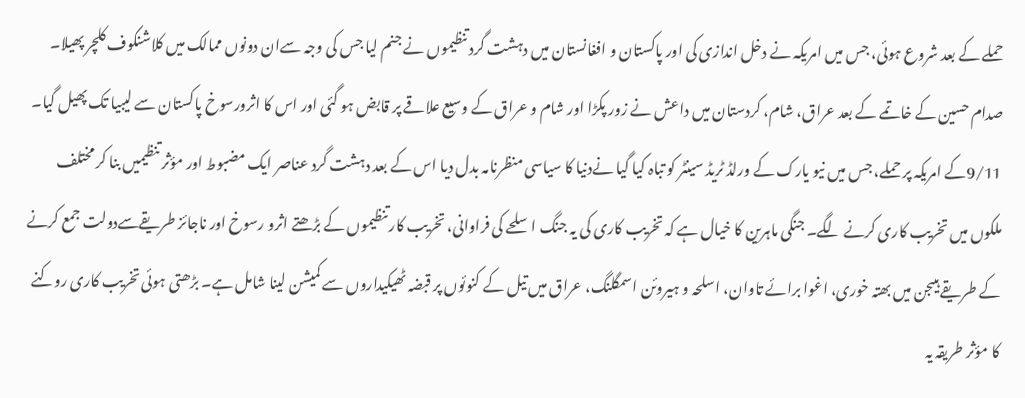حملے کے بعد شروع ہوئی، جس میں امریکہ نے دخل اندازی کی اور پاکستان و افغانستان میں دہشت گرد تنظیموں نے جنم لیا جس کی وجہ سےان دونوں ممالک میں کلاشنکوف کلچر پھیلا۔ صدام حسین کے خاتمے کے بعد عراق، شام، کردستان میں داعش نے زور پکڑا اور شام و عراق کے وسیع علاقے پر قابض ہو گئی اور اس کا اثرورسوخ پاکستان سے لیبیا تک پھیل گیا۔ 9/11کے امریکہ پر حملے، جس میں نیو یارک کے ورلڈ ٹریڈ سینٹر کو تباہ کیا گیا نےدنیا کا سیاسی منظرنامہ بدل دیا اس کے بعد دہشت گرد عناصر ایک مضبوط اور مؤثر تنظیمیں بنا کر مختلف ملکوں میں تخریب کاری کرنے لگے۔ جنگی ماہرین کا خیال ہے کہ تخریب کاری کی یہ جنگ اسلحے کی فراوانی، تخریب کار تنظیموں کے بڑھتے اثرو رسوخ اور ناجائز طریقےسےدولت جمع کرنے کے طریقے ہیںجن میں بھتہ خوری، اغوا برائے تاوان، اسلحہ و ہیروئن اسمگلنگ، عراق میں تیل کے کنوئوں پر قبضہ ٹھیکیداروں سے کمیشن لینا شامل ہے۔ بڑھتی ہوئی تخریب کاری روکنے کا مؤثر طریقہ یہ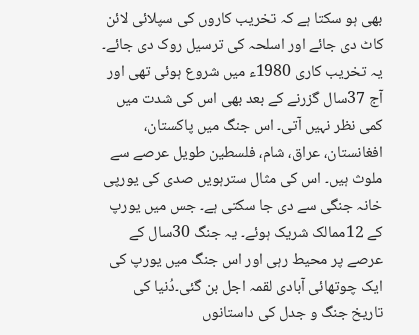بھی ہو سکتا ہے کہ تخریب کاروں کی سپلائی لائن کاٹ دی جائے اور اسلحہ کی ترسیل روک دی جائے۔ یہ تخریب کاری 1980ء میں شروع ہوئی تھی اور آج 37سال گزرنے کے بعد بھی اس کی شدت میں کمی نظر نہیں آتی۔ اس جنگ میں پاکستان، افغانستان، عراق، شام، فلسطین طویل عرصے سے ملوث ہیں۔ اس کی مثال سترہویں صدی کی یورپی خانہ جنگی سے دی جا سکتی ہے۔ جس میں یورپ کے 12ممالک شریک ہوئے۔ یہ جنگ 30سال کے عرصے پر محیط رہی اور اس جنگ میں یورپ کی ایک چوتھائی آبادی لقمہ اجل بن گئی۔دُنیا کی تاریخ جنگ و جدل کی داستانوں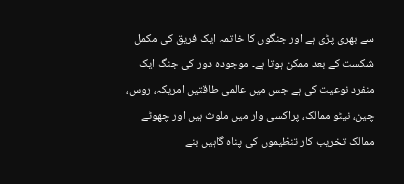سے بھری پڑی ہے اور جنگوں کا خاتمہ ایک فریق کی مکمل شکست کے بعد ممکن ہوتا ہے۔ موجودہ دور کی جنگ ایک منفرد نوعیت کی ہے جس میں عالمی طاقتیں امریکہ، روس، چین، نیٹو ممالک، پراکسی وار میں ملوث ہیں اور چھوٹے ممالک تخریب کار تنظیموں کی پناہ گاہیں بنے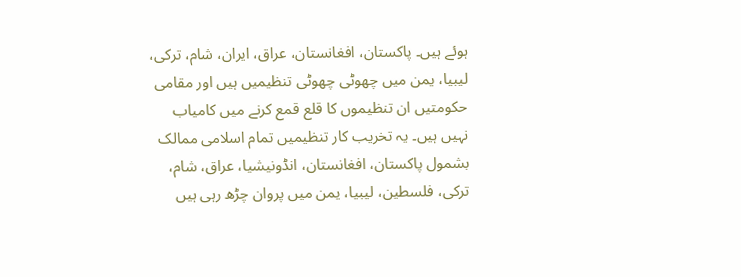ہوئے ہیں۔ پاکستان، افغانستان، عراق، ایران، شام، ترکی، لیبیا، یمن میں چھوٹی چھوٹی تنظیمیں ہیں اور مقامی حکومتیں ان تنظیموں کا قلع قمع کرنے میں کامیاب نہیں ہیں۔ یہ تخریب کار تنظیمیں تمام اسلامی ممالک بشمول پاکستان، افغانستان، انڈونیشیا، عراق، شام، ترکی، فلسطین، لیبیا، یمن میں پروان چڑھ رہی ہیں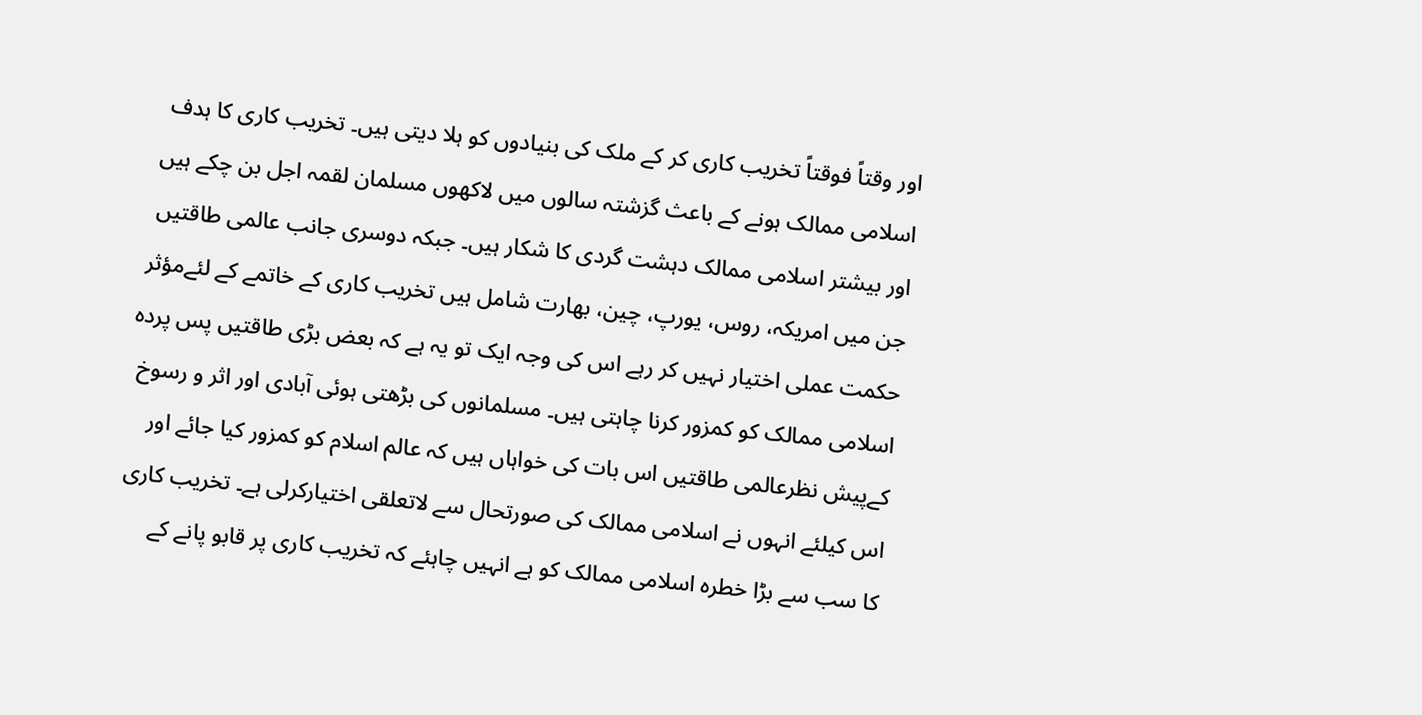اور وقتاً فوقتاً تخریب کاری کر کے ملک کی بنیادوں کو ہلا دیتی ہیں۔ تخریب کاری کا ہدف اسلامی ممالک ہونے کے باعث گزشتہ سالوں میں لاکھوں مسلمان لقمہ اجل بن چکے ہیں اور بیشتر اسلامی ممالک دہشت گردی کا شکار ہیں۔ جبکہ دوسری جانب عالمی طاقتیں جن میں امریکہ، روس، یورپ، چین، بھارت شامل ہیں تخریب کاری کے خاتمے کے لئےمؤثر حکمت عملی اختیار نہیں کر رہے اس کی وجہ ایک تو یہ ہے کہ بعض بڑی طاقتیں پس پردہ اسلامی ممالک کو کمزور کرنا چاہتی ہیں۔ مسلمانوں کی بڑھتی ہوئی آبادی اور اثر و رسوخ کےپیش نظرعالمی طاقتیں اس بات کی خواہاں ہیں کہ عالم اسلام کو کمزور کیا جائے اور اس کیلئے انہوں نے اسلامی ممالک کی صورتحال سے لاتعلقی اختیارکرلی ہے۔ تخریب کاری کا سب سے بڑا خطرہ اسلامی ممالک کو ہے انہیں چاہئے کہ تخریب کاری پر قابو پانے کے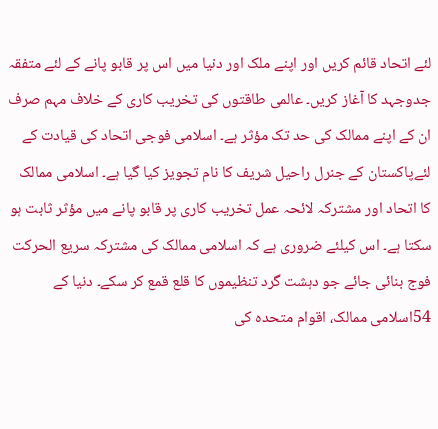لئے اتحاد قائم کریں اور اپنے ملک اور دنیا میں اس پر قابو پانے کے لئے متفقہ جدوجہد کا آغاز کریں۔ عالمی طاقتوں کی تخریب کاری کے خلاف مہم صرف ان کے اپنے ممالک کی حد تک مؤثر ہے۔ اسلامی فوجی اتحاد کی قیادت کے لئےپاکستان کے جنرل راحیل شریف کا نام تجویز کیا گیا ہے۔ اسلامی ممالک کا اتحاد اور مشترکہ لائحہ عمل تخریب کاری پر قابو پانے میں مؤثر ثابت ہو سکتا ہے۔ اس کیلئے ضروری ہے کہ اسلامی ممالک کی مشترکہ سریع الحرکت فوج بنائی جائے جو دہشت گرد تنظیموں کا قلع قمع کر سکے۔ دنیا کے 54اسلامی ممالک، اقوام متحدہ کی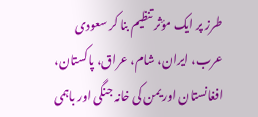طرز پر ایک مؤثر تنظیم بنا کر سعودی عرب، ایران، شام، عراق، پاکستان، افغانستان اور یمن کی خانہ جنگی اور باہمی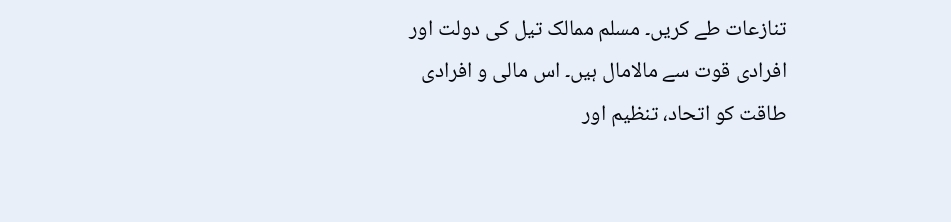تنازعات طے کریں۔ مسلم ممالک تیل کی دولت اور افرادی قوت سے مالامال ہیں۔ اس مالی و افرادی طاقت کو اتحاد، تنظیم اور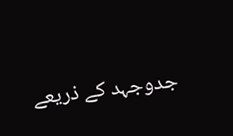جدوجہد کے ذریعے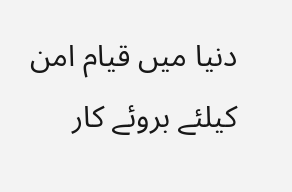دنیا میں قیام امن کیلئے بروئے کار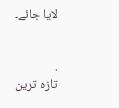لایا جائے۔


.
تازہ ترین